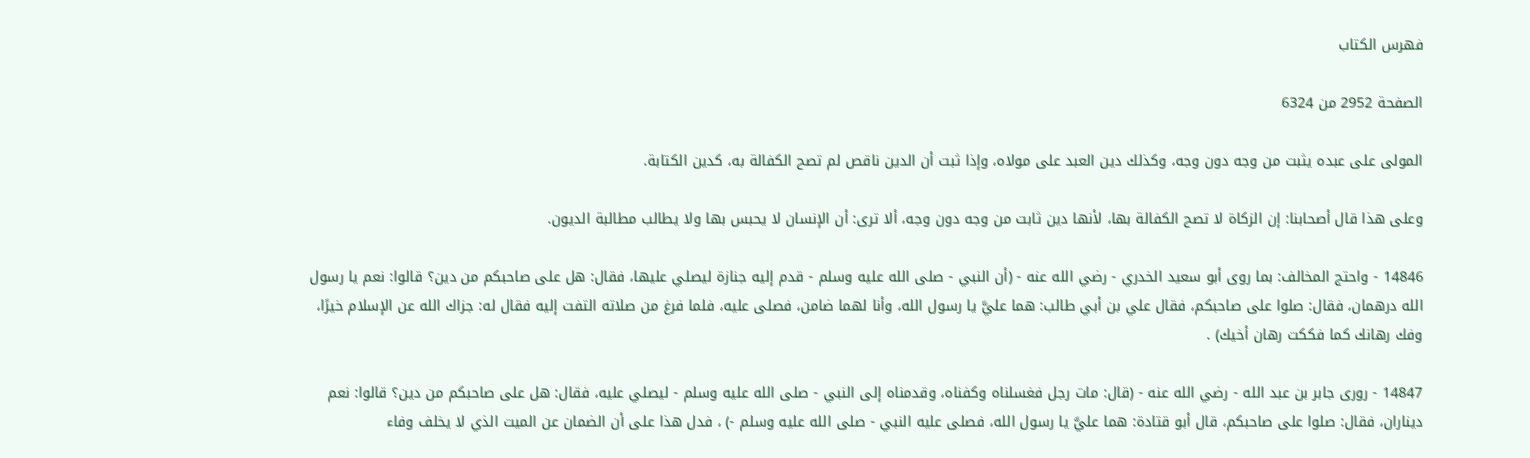فهرس الكتاب

الصفحة 2952 من 6324

المولى على عبده يثبت من وجه دون وجه، وكذلك دين العبد على مولاه، وإذا ثبت أن الدين ناقص لم تصح الكفالة به، كدين الكتابة.

وعلى هذا قال أصحابنا: إن الزكاة لا تصح الكفالة بها، لأنها دين ثابت من وجه دون وجه، ألا ترى: أن الإنسان لا يحبس بها ولا يطالب مطالبة الديون.

14846 - واحتج المخالف: بما روى أبو سعيد الخدري - رضي الله عنه - (أن النبي - صلى الله عليه وسلم - قدم إليه جنازة ليصلي عليها، فقال: هل على صاحبكم من دين؟ قالوا: نعم يا رسول الله درهمان، فقال: صلوا على صاحبكم، فقال علي بن أبي طالب: هما عليَّ يا رسول الله، وأنا لهما ضامن، فصلى عليه، فلما فرغ من صلاته التفت إليه فقال له: جزاك الله عن الإسلام خيرًا، وفك رهانك كما فككت رهان أخيك) .

14847 - رورى جابر بن عبد الله - رضي الله عنه - (قال: مات رجل فغسلناه وكفناه، وقدمناه إلى النبي - صلى الله عليه وسلم - ليصلي عليه، فقال: هل على صاحبكم من دين؟ قالوا: نعم ديناران، فقال: صلوا على صاحبكم، قال أبو قتادة: هما عليَّ يا رسول الله، فصلى عليه النبي - صلى الله عليه وسلم -) ، فدل هذا على أن الضمان عن الميت الذي لا يخلف وفاء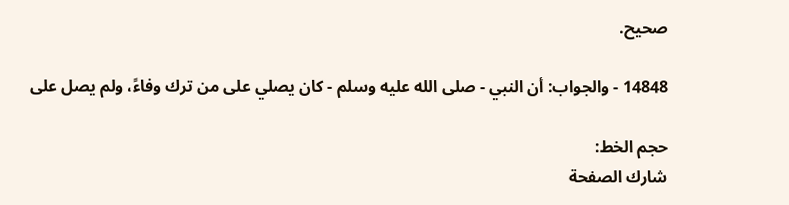صحيح.

14848 - والجواب: أن النبي - صلى الله عليه وسلم - كان يصلي على من ترك وفاءً، ولم يصل على

حجم الخط:
شارك الصفحة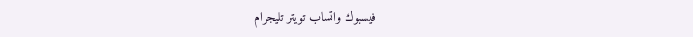فيسبوك واتساب تويتر تليجرام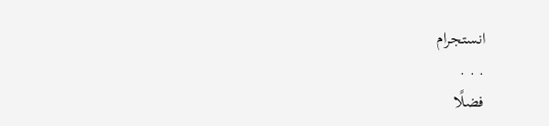انستجرام
. . .
فضلًا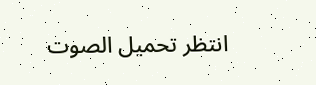انتظر تحميل الصوت